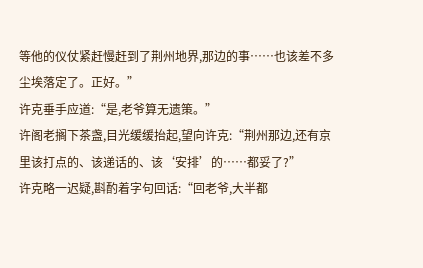等他的仪仗紧赶慢赶到了荆州地界,那边的事……也该差不多尘埃落定了。正好。”
许克垂手应道:“是,老爷算无遗策。”
许阁老搁下茶盏,目光缓缓抬起,望向许克:“荆州那边,还有京里该打点的、该递话的、该‘安排’的……都妥了?”
许克略一迟疑,斟酌着字句回话:“回老爷,大半都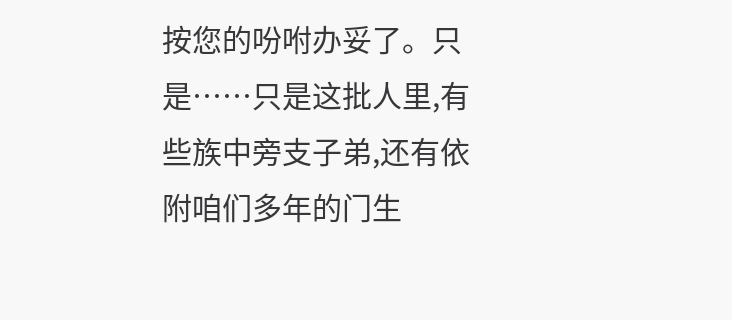按您的吩咐办妥了。只是……只是这批人里,有些族中旁支子弟,还有依附咱们多年的门生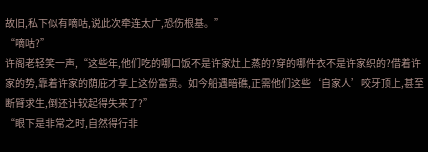故旧,私下似有嘀咕,说此次牵连太广,恐伤根基。”
“嘀咕?”
许阁老轻笑一声,“这些年,他们吃的哪口饭不是许家灶上蒸的?穿的哪件衣不是许家织的?借着许家的势,靠着许家的荫庇才享上这份富贵。如今船遇暗礁,正需他们这些‘自家人’咬牙顶上,甚至断臂求生,倒还计较起得失来了?”
“眼下是非常之时,自然得行非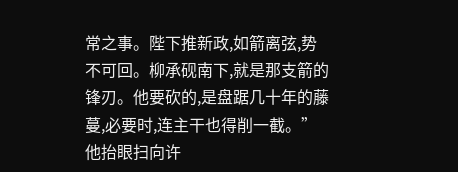常之事。陛下推新政,如箭离弦,势不可回。柳承砚南下,就是那支箭的锋刃。他要砍的,是盘踞几十年的藤蔓,必要时,连主干也得削一截。”
他抬眼扫向许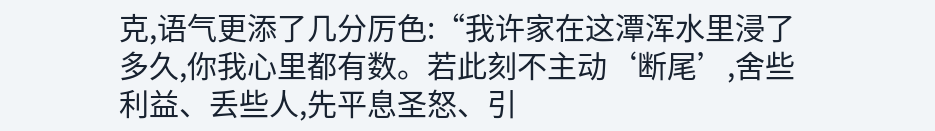克,语气更添了几分厉色:“我许家在这潭浑水里浸了多久,你我心里都有数。若此刻不主动‘断尾’,舍些利益、丢些人,先平息圣怒、引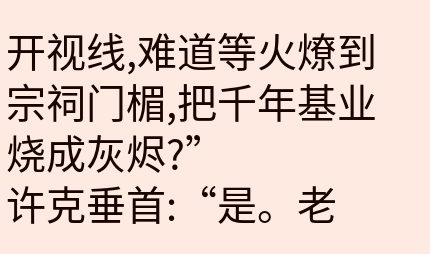开视线,难道等火燎到宗祠门楣,把千年基业烧成灰烬?”
许克垂首:“是。老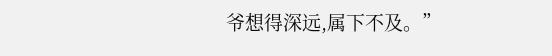爷想得深远,属下不及。”